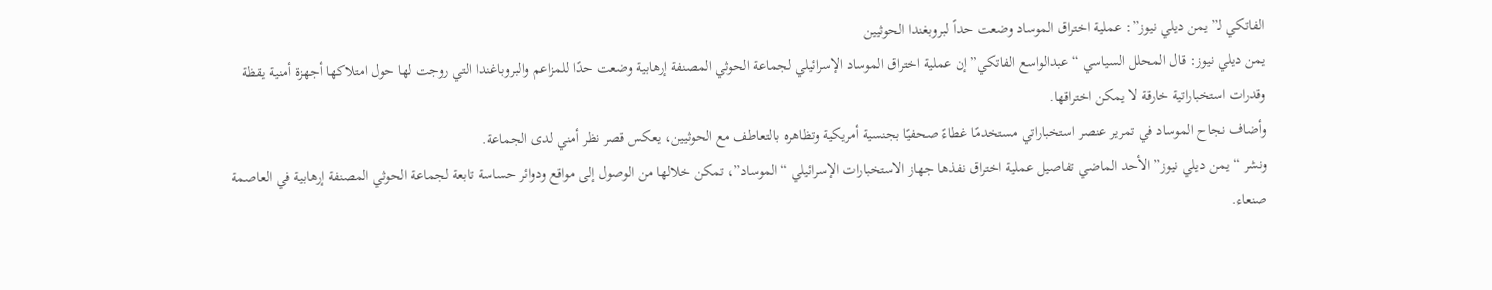الفاتكي لـ”يمن ديلي نيوز”: عملية اختراق الموساد وضعت حداً لبروبغندا الحوثيين
يمن ديلي نيوز: قال المحلل السياسي “عبدالواسع الفاتكي” إن عملية اختراق الموساد الإسرائيلي لجماعة الحوثي المصنفة إرهابية وضعت حدًا للمزاعم والبروباغندا التي روجت لها حول امتلاكها أجهزة أمنية يقظة وقدرات استخباراتية خارقة لا يمكن اختراقها.
وأضاف نجاح الموساد في تمرير عنصر استخباراتي مستخدمًا غطاءً صحفيًا بجنسية أمريكية وتظاهره بالتعاطف مع الحوثيين، يعكس قصر نظر أمني لدى الجماعة.
ونشر “يمن ديلي نيوز” الأحد الماضي تفاصيل عملية اختراق نفذها جهاز الاستخبارات الإسرائيلي “الموساد”، تمكن خلالها من الوصول إلى مواقع ودوائر حساسة تابعة لجماعة الحوثي المصنفة إرهابية في العاصمة صنعاء.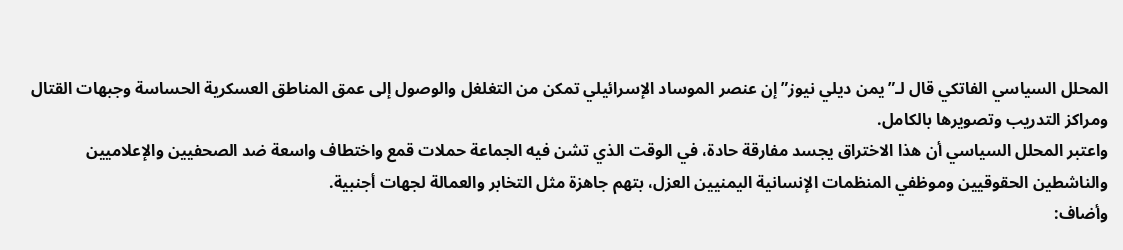المحلل السياسي الفاتكي قال لـ”يمن ديلي نيوز” إن عنصر الموساد الإسرائيلي تمكن من التغلغل والوصول إلى عمق المناطق العسكرية الحساسة وجبهات القتال ومراكز التدريب وتصويرها بالكامل.
واعتبر المحلل السياسي أن هذا الاختراق يجسد مفارقة حادة، في الوقت الذي تشن فيه الجماعة حملات قمع واختطاف واسعة ضد الصحفيين والإعلاميين والناشطين الحقوقيين وموظفي المنظمات الإنسانية اليمنيين العزل، بتهم جاهزة مثل التخابر والعمالة لجهات أجنبية.
وأضاف: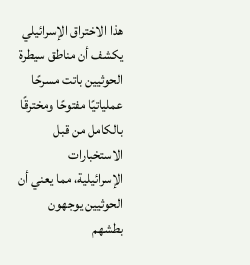هذا الاختراق الإسرائيلي يكشف أن مناطق سيطرة الحوثيين باتت مسرحًا عملياتيًا مفتوحًا ومخترقًا بالكامل من قبل الاستخبارات الإسرائيلية، مما يعني أن الحوثيين يوجهون بطشهم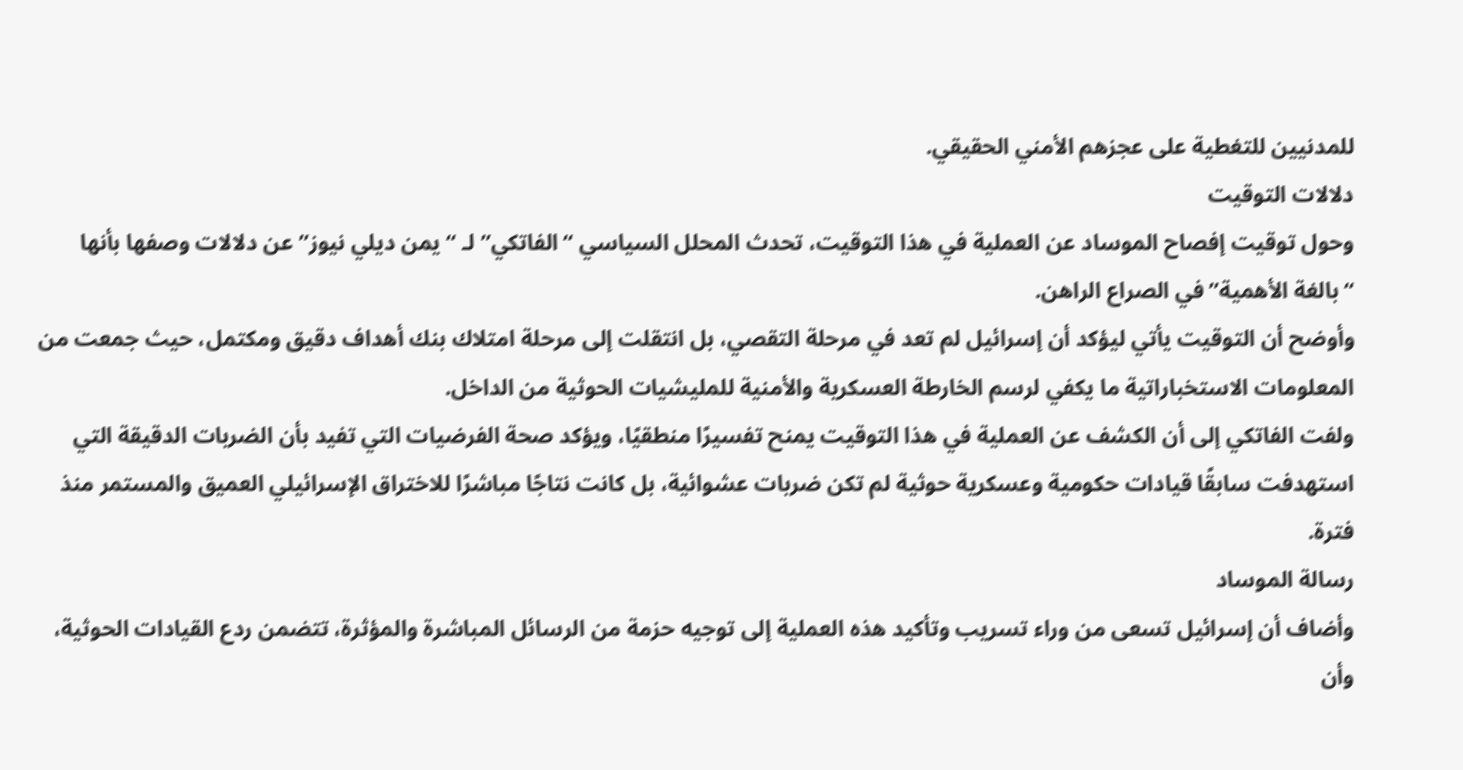للمدنيين للتغطية على عجزهم الأمني الحقيقي.
دلالات التوقيت
وحول توقيت إفصاح الموساد عن العملية في هذا التوقيت، تحدث المحلل السياسي “الفاتكي” لـ “يمن ديلي نيوز” عن دلالات وصفها بأنها “بالغة الأهمية” في الصراع الراهن.
وأوضح أن التوقيت يأتي ليؤكد أن إسرائيل لم تعد في مرحلة التقصي، بل انتقلت إلى مرحلة امتلاك بنك أهداف دقيق ومكتمل، حيث جمعت من المعلومات الاستخباراتية ما يكفي لرسم الخارطة العسكرية والأمنية للمليشيات الحوثية من الداخل.
ولفت الفاتكي إلى أن الكشف عن العملية في هذا التوقيت يمنح تفسيرًا منطقيًا، ويؤكد صحة الفرضيات التي تفيد بأن الضربات الدقيقة التي استهدفت سابقًا قيادات حكومية وعسكرية حوثية لم تكن ضربات عشوائية، بل كانت نتاجًا مباشرًا للاختراق الإسرائيلي العميق والمستمر منذ فترة.
رسالة الموساد
وأضاف أن إسرائيل تسعى من وراء تسريب وتأكيد هذه العملية إلى توجيه حزمة من الرسائل المباشرة والمؤثرة، تتضمن ردع القيادات الحوثية، وأن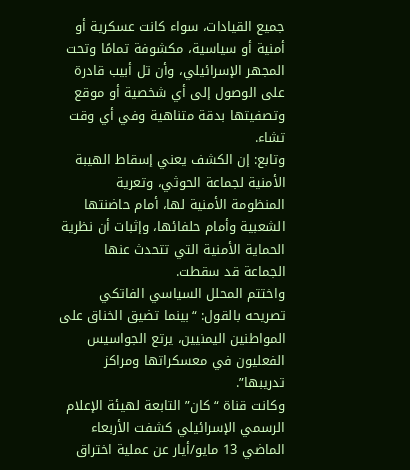جميع القيادات، سواء كانت عسكرية أو أمنية أو سياسية، مكشوفة تمامًا وتحت المجهر الإسرائيلي، وأن تل أبيب قادرة على الوصول إلى أي شخصية أو موقع وتصفيتها بدقة متناهية وفي أي وقت تشاء.
وتابع: إن الكشف يعني إسقاط الهيبة الأمنية لجماعة الحوثي، وتعرية المنظومة الأمنية لها، أمام حاضنتها الشعبية وأمام حلفائها، وإثبات أن نظرية الحماية الأمنية التي تتحدث عنها الجماعة قد سقطت.
واختتم المحلل السياسي الفاتكي تصريحه بالقول: “بينما تضيق الخناق على المواطنين اليمنيين، يرتع الجواسيس الفعليون في معسكراتها ومراكز تدريبها”.
وكانت قناة “كان” التابعة لهيئة الإعلام الرسمي الإسرائيلي كشفت الأربعاء الماضي 13 مايو/أيار عن عملية اختراق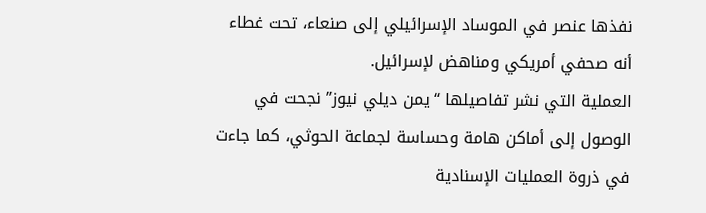نفذها عنصر في الموساد الإسرائيلي إلى صنعاء، تحت غطاء أنه صحفي أمريكي ومناهض لإسرائيل.
العملية التي نشر تفاصيلها “يمن ديلي نيوز” نجحت في الوصول إلى أماكن هامة وحساسة لجماعة الحوثي، كما جاءت في ذروة العمليات الإسنادية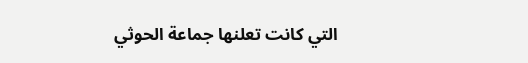التي كانت تعلنها جماعة الحوثي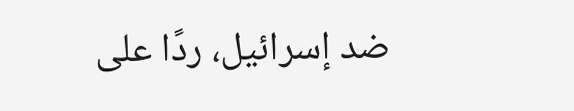ضد إسرائيل، ردًا على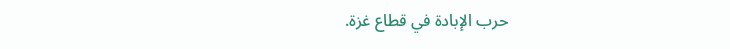حرب الإبادة في قطاع غزة.